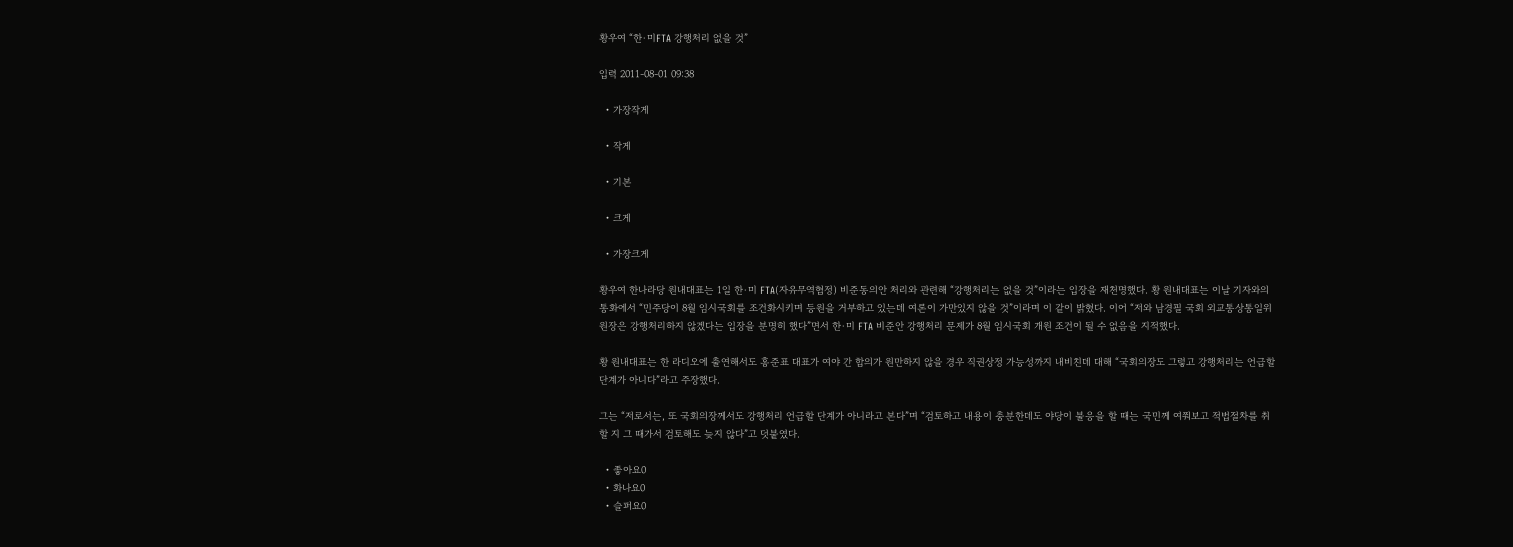황우여 “한·미FTA 강행처리 없을 것”

입력 2011-08-01 09:38

  • 가장작게

  • 작게

  • 기본

  • 크게

  • 가장크게

황우여 한나라당 원내대표는 1일 한·미 FTA(자유무역협정) 비준동의안 처리와 관련해 “강행처리는 없을 것”이라는 입장을 재천명했다. 황 원내대표는 이날 기자와의 통화에서 “민주당이 8월 임시국회를 조건화시키며 등원을 거부하고 있는데 여론이 가만있지 않을 것”이라며 이 같이 밝혔다. 이어 “저와 남경필 국회 외교통상통일위원장은 강행처리하지 않겠다는 입장을 분명히 했다”면서 한·미 FTA 비준안 강행처리 문제가 8월 임시국회 개원 조건이 될 수 없음을 지적했다.

황 원내대표는 한 라디오에 출연해서도 홍준표 대표가 여야 간 합의가 원만하지 않을 경우 직권상정 가능성까지 내비친데 대해 “국회의장도 그렇고 강행처리는 언급할 단계가 아니다”라고 주장했다.

그는 “저로서는, 또 국회의장께서도 강행처리 언급할 단계가 아니라고 본다”며 “검토하고 내용이 충분한데도 야당이 불응을 할 때는 국민께 여쭤보고 적법절차를 취할 지 그 때가서 검토해도 늦지 않다”고 덧붙였다.

  • 좋아요0
  • 화나요0
  • 슬퍼요0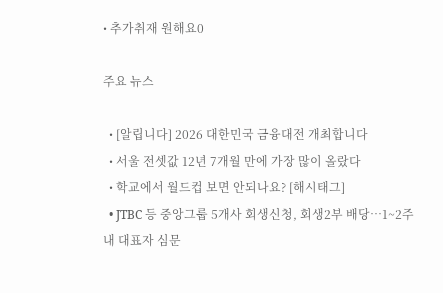• 추가취재 원해요0

주요 뉴스

  • [알립니다] 2026 대한민국 금융대전 개최합니다
  • 서울 전셋값 12년 7개월 만에 가장 많이 올랐다
  • 학교에서 월드컵 보면 안되나요? [해시태그]
  • JTBC 등 중앙그룹 5개사 회생신청, 회생2부 배당…1~2주 내 대표자 심문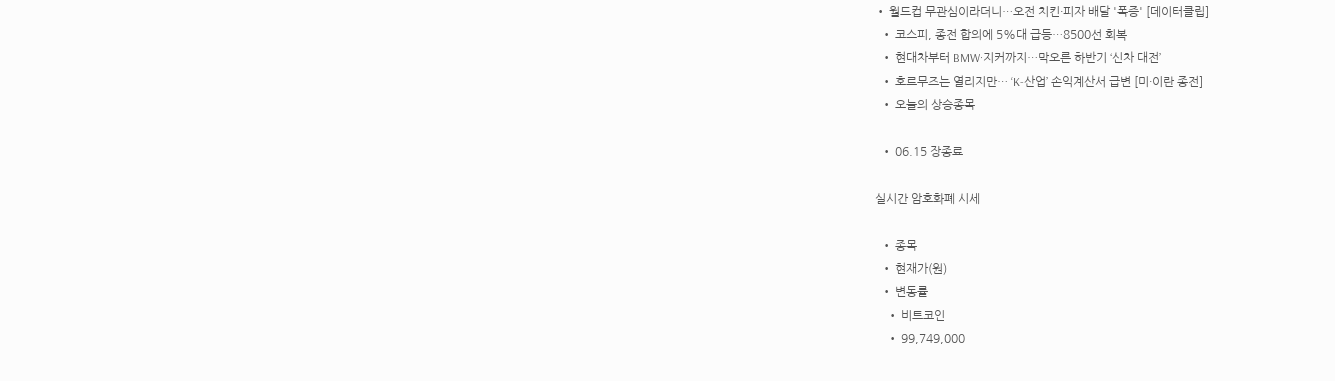• 월드컵 무관심이라더니…오전 치킨·피자 배달 '폭증' [데이터클립]
  • 코스피, 종전 합의에 5%대 급등…8500선 회복
  • 현대차부터 BMW·지커까지…막오른 하반기 ‘신차 대전’
  • 호르무즈는 열리지만… ‘K-산업’ 손익계산서 급변 [미·이란 종전]
  • 오늘의 상승종목

  • 06.15 장종료

실시간 암호화폐 시세

  • 종목
  • 현재가(원)
  • 변동률
    • 비트코인
    • 99,749,000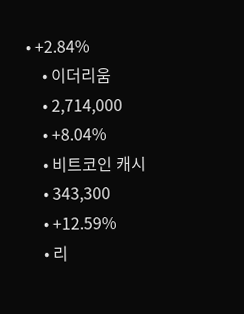• +2.84%
    • 이더리움
    • 2,714,000
    • +8.04%
    • 비트코인 캐시
    • 343,300
    • +12.59%
    • 리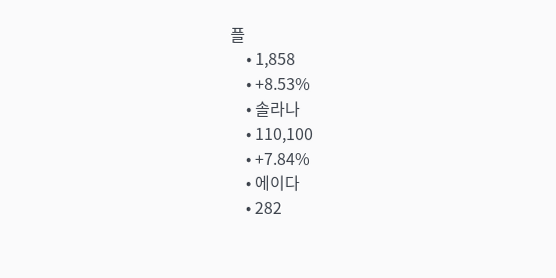플
    • 1,858
    • +8.53%
    • 솔라나
    • 110,100
    • +7.84%
    • 에이다
    • 282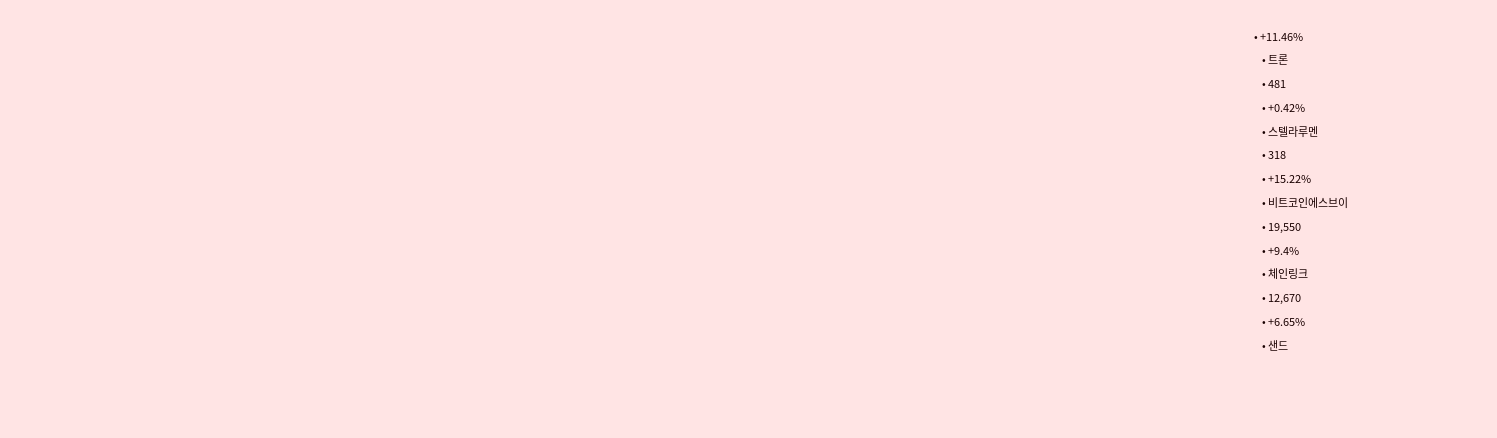• +11.46%
    • 트론
    • 481
    • +0.42%
    • 스텔라루멘
    • 318
    • +15.22%
    • 비트코인에스브이
    • 19,550
    • +9.4%
    • 체인링크
    • 12,670
    • +6.65%
    • 샌드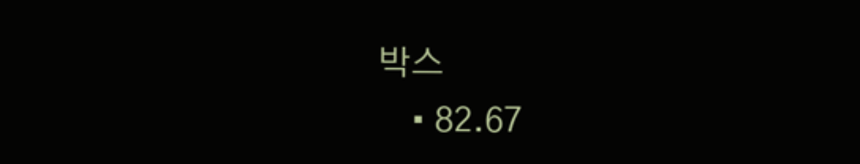박스
    • 82.67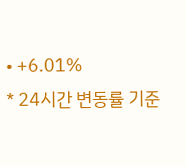• +6.01%
* 24시간 변동률 기준